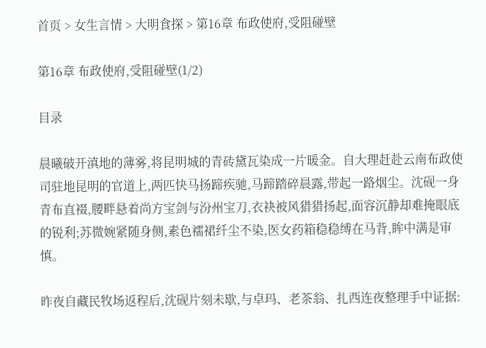首页 > 女生言情 > 大明食探 > 第16章 布政使府,受阻碰壁

第16章 布政使府,受阻碰壁(1/2)

目录

晨曦破开滇地的薄雾,将昆明城的青砖黛瓦染成一片暖金。自大理赶赴云南布政使司驻地昆明的官道上,两匹快马扬蹄疾驰,马蹄踏碎晨露,带起一路烟尘。沈砚一身青布直裰,腰畔悬着尚方宝剑与汾州宝刀,衣袂被风猎猎扬起,面容沉静却难掩眼底的锐利;苏微婉紧随身侧,素色襦裙纤尘不染,医女药箱稳稳缚在马背,眸中满是审慎。

昨夜自藏民牧场返程后,沈砚片刻未歇,与卓玛、老茶翁、扎西连夜整理手中证据: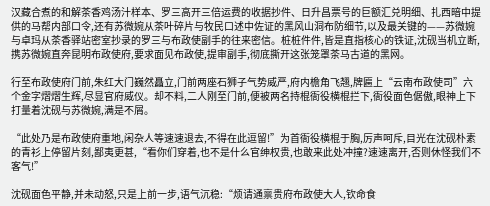汉藏合煮的和解茶香鸡汤汁样本、罗三高开三倍运费的收据抄件、日升昌票号的巨额汇兑明细、扎西暗中提供的马帮内部口令,还有苏微婉从茶叶碎片与牧民口述中佐证的黑风山洞布防细节,以及最关键的——苏微婉与卓玛从茶香驿站密室抄录的罗三与布政使副手的往来密信。桩桩件件,皆是直指核心的铁证,沈砚当机立断,携苏微婉直奔昆明布政使府,要求面见布政使,提审副手,彻底撕开这张笼罩茶马古道的黑网。

行至布政使府门前,朱红大门巍然矗立,门前两座石狮子气势威严,府内檐角飞翘,牌匾上“云南布政使司”六个金字熠熠生辉,尽显官府威仪。却不料,二人刚至门前,便被两名持棍衙役横棍拦下,衙役面色倨傲,眼神上下打量着沈砚与苏微婉,满是不屑。

“此处乃是布政使府重地,闲杂人等速速退去,不得在此逗留!”为首衙役横棍于胸,厉声呵斥,目光在沈砚朴素的青衫上停留片刻,鄙夷更甚,“看你们穿着,也不是什么官绅权贵,也敢来此处冲撞?速速离开,否则休怪我们不客气!”

沈砚面色平静,并未动怒,只是上前一步,语气沉稳:“烦请通禀贵府布政使大人,钦命食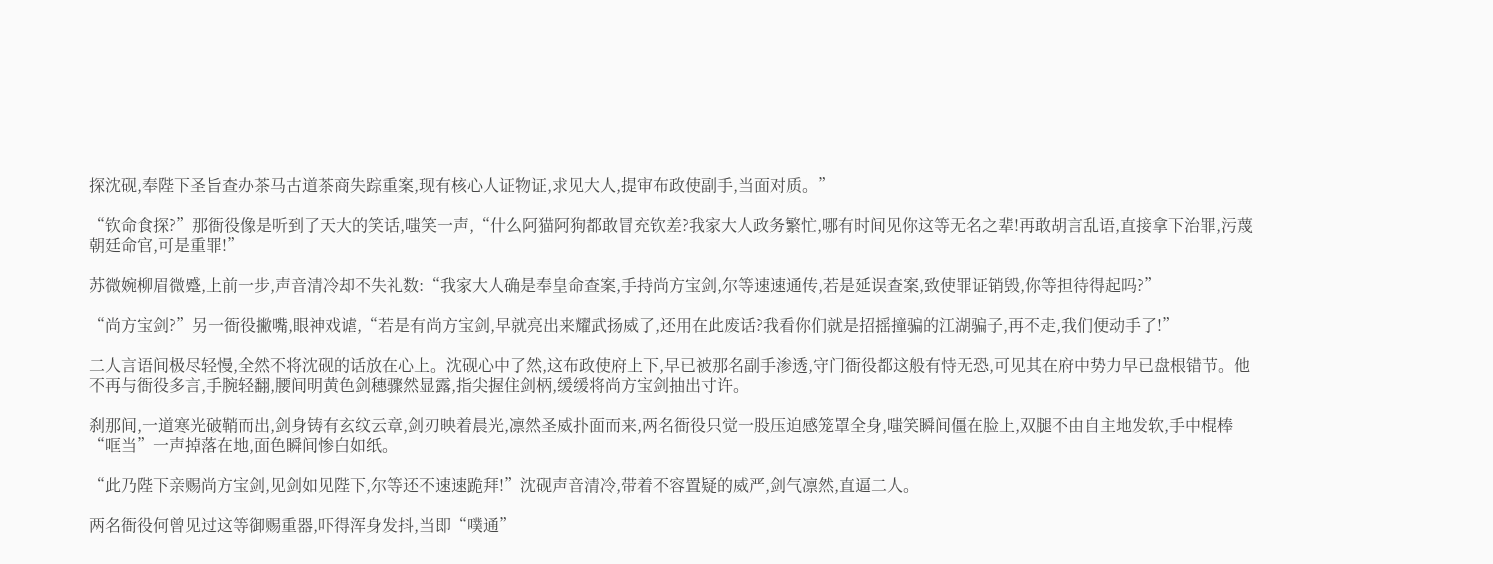探沈砚,奉陛下圣旨查办茶马古道茶商失踪重案,现有核心人证物证,求见大人,提审布政使副手,当面对质。”

“钦命食探?”那衙役像是听到了天大的笑话,嗤笑一声,“什么阿猫阿狗都敢冒充钦差?我家大人政务繁忙,哪有时间见你这等无名之辈!再敢胡言乱语,直接拿下治罪,污蔑朝廷命官,可是重罪!”

苏微婉柳眉微蹙,上前一步,声音清冷却不失礼数:“我家大人确是奉皇命查案,手持尚方宝剑,尔等速速通传,若是延误查案,致使罪证销毁,你等担待得起吗?”

“尚方宝剑?”另一衙役撇嘴,眼神戏谑,“若是有尚方宝剑,早就亮出来耀武扬威了,还用在此废话?我看你们就是招摇撞骗的江湖骗子,再不走,我们便动手了!”

二人言语间极尽轻慢,全然不将沈砚的话放在心上。沈砚心中了然,这布政使府上下,早已被那名副手渗透,守门衙役都这般有恃无恐,可见其在府中势力早已盘根错节。他不再与衙役多言,手腕轻翻,腰间明黄色剑穗骤然显露,指尖握住剑柄,缓缓将尚方宝剑抽出寸许。

刹那间,一道寒光破鞘而出,剑身铸有玄纹云章,剑刃映着晨光,凛然圣威扑面而来,两名衙役只觉一股压迫感笼罩全身,嗤笑瞬间僵在脸上,双腿不由自主地发软,手中棍棒“哐当”一声掉落在地,面色瞬间惨白如纸。

“此乃陛下亲赐尚方宝剑,见剑如见陛下,尔等还不速速跪拜!”沈砚声音清冷,带着不容置疑的威严,剑气凛然,直逼二人。

两名衙役何曾见过这等御赐重器,吓得浑身发抖,当即“噗通”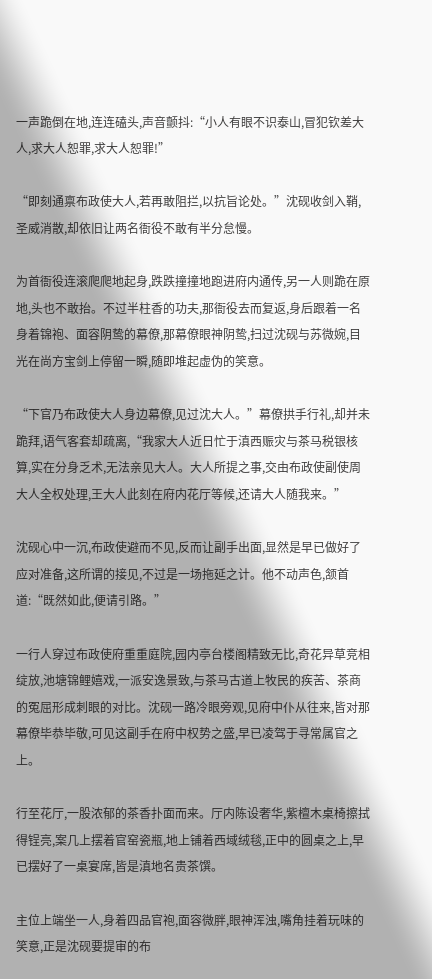一声跪倒在地,连连磕头,声音颤抖:“小人有眼不识泰山,冒犯钦差大人,求大人恕罪,求大人恕罪!”

“即刻通禀布政使大人,若再敢阻拦,以抗旨论处。”沈砚收剑入鞘,圣威消散,却依旧让两名衙役不敢有半分怠慢。

为首衙役连滚爬爬地起身,跌跌撞撞地跑进府内通传,另一人则跪在原地,头也不敢抬。不过半柱香的功夫,那衙役去而复返,身后跟着一名身着锦袍、面容阴鸷的幕僚,那幕僚眼神阴鸷,扫过沈砚与苏微婉,目光在尚方宝剑上停留一瞬,随即堆起虚伪的笑意。

“下官乃布政使大人身边幕僚,见过沈大人。”幕僚拱手行礼,却并未跪拜,语气客套却疏离,“我家大人近日忙于滇西赈灾与茶马税银核算,实在分身乏术,无法亲见大人。大人所提之事,交由布政使副使周大人全权处理,王大人此刻在府内花厅等候,还请大人随我来。”

沈砚心中一沉,布政使避而不见,反而让副手出面,显然是早已做好了应对准备,这所谓的接见,不过是一场拖延之计。他不动声色,颔首道:“既然如此,便请引路。”

一行人穿过布政使府重重庭院,园内亭台楼阁精致无比,奇花异草竞相绽放,池塘锦鲤嬉戏,一派安逸景致,与茶马古道上牧民的疾苦、茶商的冤屈形成刺眼的对比。沈砚一路冷眼旁观,见府中仆从往来,皆对那幕僚毕恭毕敬,可见这副手在府中权势之盛,早已凌驾于寻常属官之上。

行至花厅,一股浓郁的茶香扑面而来。厅内陈设奢华,紫檀木桌椅擦拭得锃亮,案几上摆着官窑瓷瓶,地上铺着西域绒毯,正中的圆桌之上,早已摆好了一桌宴席,皆是滇地名贵茶馔。

主位上端坐一人,身着四品官袍,面容微胖,眼神浑浊,嘴角挂着玩味的笑意,正是沈砚要提审的布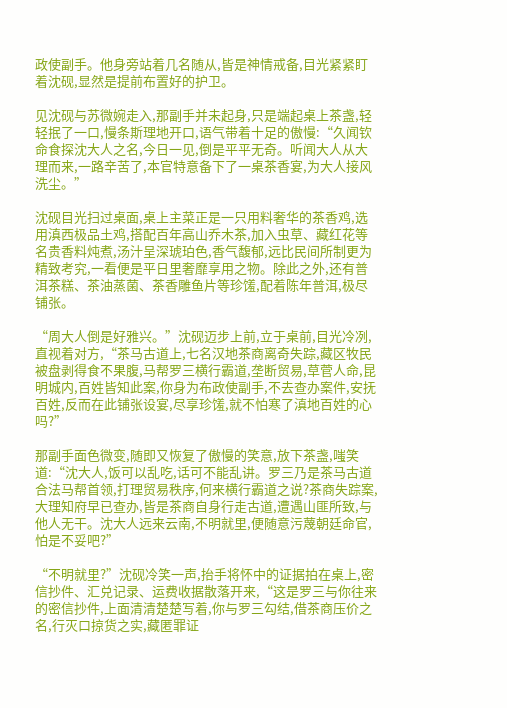政使副手。他身旁站着几名随从,皆是神情戒备,目光紧紧盯着沈砚,显然是提前布置好的护卫。

见沈砚与苏微婉走入,那副手并未起身,只是端起桌上茶盏,轻轻抿了一口,慢条斯理地开口,语气带着十足的傲慢:“久闻钦命食探沈大人之名,今日一见,倒是平平无奇。听闻大人从大理而来,一路辛苦了,本官特意备下了一桌茶香宴,为大人接风洗尘。”

沈砚目光扫过桌面,桌上主菜正是一只用料奢华的茶香鸡,选用滇西极品土鸡,搭配百年高山乔木茶,加入虫草、藏红花等名贵香料炖煮,汤汁呈深琥珀色,香气馥郁,远比民间所制更为精致考究,一看便是平日里奢靡享用之物。除此之外,还有普洱茶糕、茶油蒸菌、茶香雕鱼片等珍馐,配着陈年普洱,极尽铺张。

“周大人倒是好雅兴。”沈砚迈步上前,立于桌前,目光冷冽,直视着对方,“茶马古道上,七名汉地茶商离奇失踪,藏区牧民被盘剥得食不果腹,马帮罗三横行霸道,垄断贸易,草菅人命,昆明城内,百姓皆知此案,你身为布政使副手,不去查办案件,安抚百姓,反而在此铺张设宴,尽享珍馐,就不怕寒了滇地百姓的心吗?”

那副手面色微变,随即又恢复了傲慢的笑意,放下茶盏,嗤笑道:“沈大人,饭可以乱吃,话可不能乱讲。罗三乃是茶马古道合法马帮首领,打理贸易秩序,何来横行霸道之说?茶商失踪案,大理知府早已查办,皆是茶商自身行走古道,遭遇山匪所致,与他人无干。沈大人远来云南,不明就里,便随意污蔑朝廷命官,怕是不妥吧?”

“不明就里?”沈砚冷笑一声,抬手将怀中的证据拍在桌上,密信抄件、汇兑记录、运费收据散落开来,“这是罗三与你往来的密信抄件,上面清清楚楚写着,你与罗三勾结,借茶商压价之名,行灭口掠货之实,藏匿罪证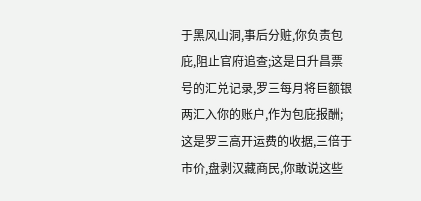于黑风山洞,事后分赃,你负责包庇,阻止官府追查;这是日升昌票号的汇兑记录,罗三每月将巨额银两汇入你的账户,作为包庇报酬;这是罗三高开运费的收据,三倍于市价,盘剥汉藏商民,你敢说这些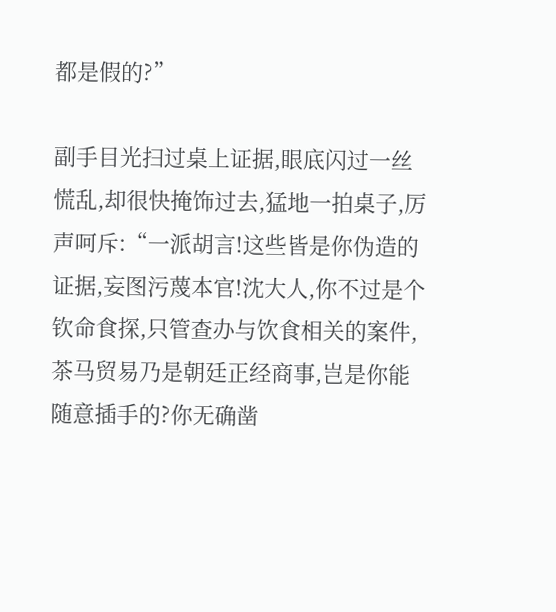都是假的?”

副手目光扫过桌上证据,眼底闪过一丝慌乱,却很快掩饰过去,猛地一拍桌子,厉声呵斥:“一派胡言!这些皆是你伪造的证据,妄图污蔑本官!沈大人,你不过是个钦命食探,只管查办与饮食相关的案件,茶马贸易乃是朝廷正经商事,岂是你能随意插手的?你无确凿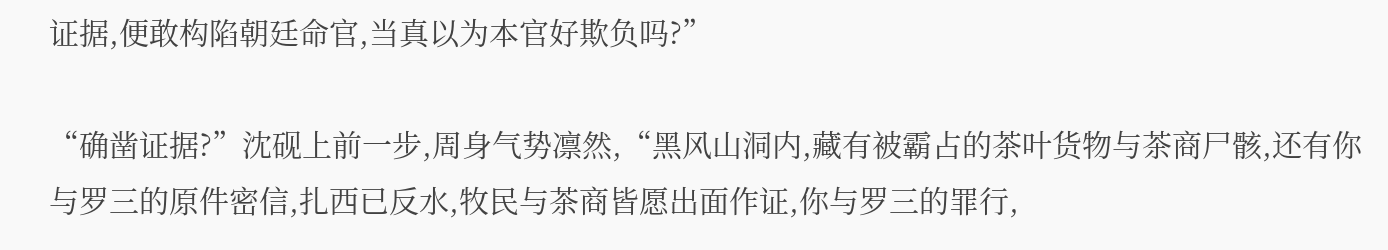证据,便敢构陷朝廷命官,当真以为本官好欺负吗?”

“确凿证据?”沈砚上前一步,周身气势凛然,“黑风山洞内,藏有被霸占的茶叶货物与茶商尸骸,还有你与罗三的原件密信,扎西已反水,牧民与茶商皆愿出面作证,你与罗三的罪行,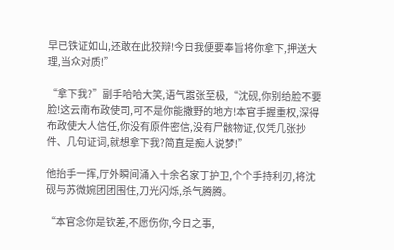早已铁证如山,还敢在此狡辩!今日我便要奉旨将你拿下,押送大理,当众对质!”

“拿下我?”副手哈哈大笑,语气嚣张至极,“沈砚,你别给脸不要脸!这云南布政使司,可不是你能撒野的地方!本官手握重权,深得布政使大人信任,你没有原件密信,没有尸骸物证,仅凭几张抄件、几句证词,就想拿下我?简直是痴人说梦!”

他抬手一挥,厅外瞬间涌入十余名家丁护卫,个个手持利刃,将沈砚与苏微婉团团围住,刀光闪烁,杀气腾腾。

“本官念你是钦差,不愿伤你,今日之事,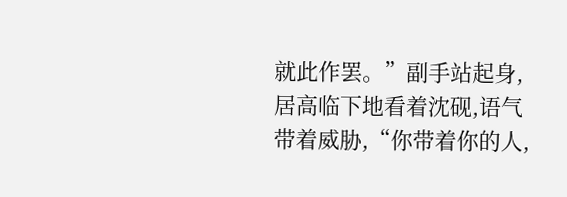就此作罢。”副手站起身,居高临下地看着沈砚,语气带着威胁,“你带着你的人,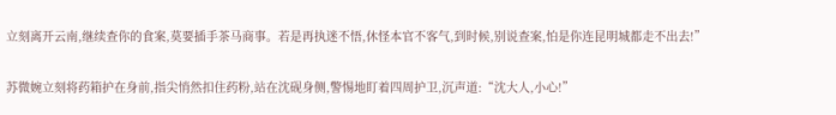立刻离开云南,继续查你的食案,莫要插手茶马商事。若是再执迷不悟,休怪本官不客气,到时候,别说查案,怕是你连昆明城都走不出去!”

苏微婉立刻将药箱护在身前,指尖悄然扣住药粉,站在沈砚身侧,警惕地盯着四周护卫,沉声道:“沈大人,小心!”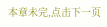本章未完,点击下一页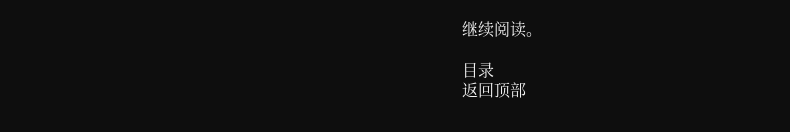继续阅读。

目录
返回顶部